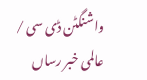واشنگٹن ڈی سی / عالمی خبر رساں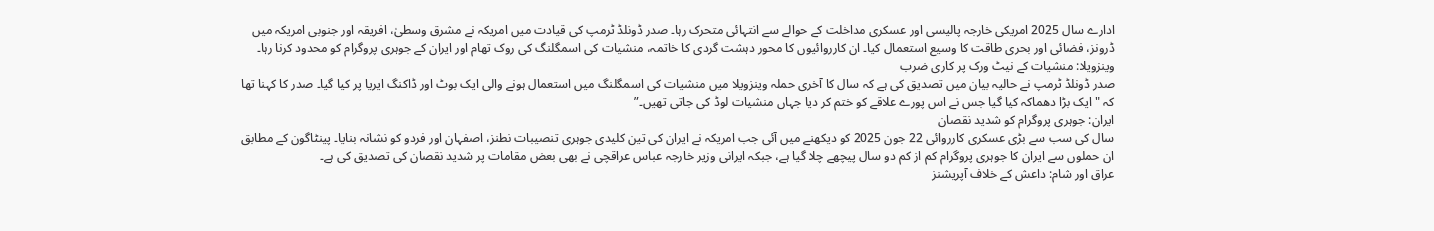ادارے سال 2025 امریکی خارجہ پالیسی اور عسکری مداخلت کے حوالے سے انتہائی متحرک رہا۔ صدر ڈونلڈ ٹرمپ کی قیادت میں امریکہ نے مشرق وسطیٰ، افریقہ اور جنوبی امریکہ میں ڈرونز، فضائی اور بحری طاقت کا وسیع استعمال کیا۔ ان کارروائیوں کا محور دہشت گردی کا خاتمہ، منشیات کی اسمگلنگ کی روک تھام اور ایران کے جوہری پروگرام کو محدود کرنا رہا۔
وینزویلا: منشیات کے نیٹ ورک پر کاری ضرب
صدر ڈونلڈ ٹرمپ نے حالیہ بیان میں تصدیق کی ہے کہ سال کا آخری حملہ وینزویلا میں منشیات کی اسمگلنگ میں استعمال ہونے والی ایک بوٹ اور ڈاکنگ ایریا پر کیا گیا۔ صدر کا کہنا تھا کہ "ایک بڑا دھماکہ کیا گیا جس نے اس پورے علاقے کو ختم کر دیا جہاں منشیات لوڈ کی جاتی تھیں۔”
ایران: جوہری پروگرام کو شدید نقصان
سال کی سب سے بڑی عسکری کارروائی 22 جون 2025 کو دیکھنے میں آئی جب امریکہ نے ایران کی تین کلیدی جوہری تنصیبات نطنز، اصفہان اور فردو کو نشانہ بنایا۔ پینٹاگون کے مطابق ان حملوں سے ایران کا جوہری پروگرام کم از کم دو سال پیچھے چلا گیا ہے، جبکہ ایرانی وزیر خارجہ عباس عراقچی نے بھی بعض مقامات پر شدید نقصان کی تصدیق کی ہے۔
عراق اور شام: داعش کے خلاف آپریشنز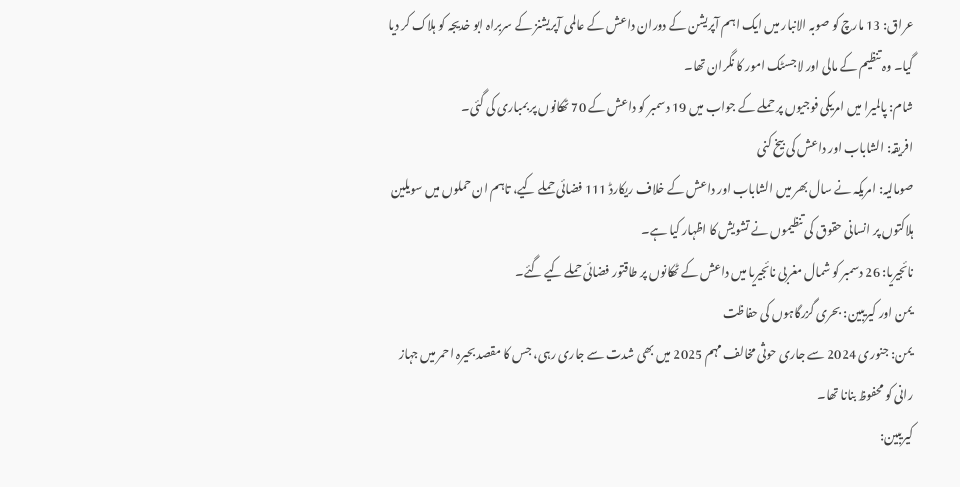عراق: 13 مارچ کو صوبہ الانبار میں ایک اہم آپریشن کے دوران داعش کے عالمی آپریشنز کے سربراہ ابو خدیجہ کو ہلاک کر دیا گیا۔ وہ تنظیم کے مالی اور لاجسٹک امور کا نگران تھا۔
شام: پالمیرا میں امریکی فوجیوں پر حملے کے جواب میں 19 دسمبر کو داعش کے 70 ٹھکانوں پر بمباری کی گئی۔
افریقہ: الشاباب اور داعش کی بیخ کنی
صومالیہ: امریکہ نے سال بھر میں الشاباب اور داعش کے خلاف ریکارڈ 111 فضائی حملے کیے، تاہم ان حملوں میں سویلین ہلاکتوں پر انسانی حقوق کی تنظیموں نے تشویش کا اظہار کیا ہے۔
نائجیریا: 26 دسمبر کو شمال مغربی نائجیریا میں داعش کے ٹھکانوں پر طاقتور فضائی حملے کیے گئے۔
یمن اور کیریبین: بحری گزرگاہوں کی حفاظت
یمن: جنوری 2024 سے جاری حوثی مخالف مہم 2025 میں بھی شدت سے جاری رہی، جس کا مقصد بحیرہ احمر میں جہاز رانی کو محفوظ بنانا تھا۔
کیریبین: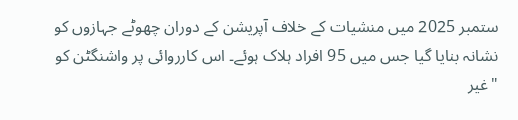ستمبر 2025 میں منشیات کے خلاف آپریشن کے دوران چھوٹے جہازوں کو نشانہ بنایا گیا جس میں 95 افراد ہلاک ہوئے۔ اس کارروائی پر واشنگٹن کو "غیر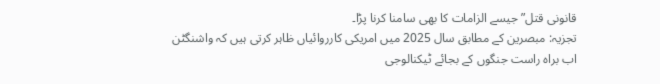قانونی قتل” جیسے الزامات کا بھی سامنا کرنا پڑا۔
تجزیہ: مبصرین کے مطابق سال 2025 میں امریکی کارروائیاں ظاہر کرتی ہیں کہ واشنگٹن اب براہ راست جنگوں کے بجائے ٹیکنالوجی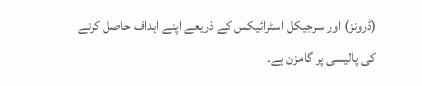(ڈرونز) اور سرجیکل اسٹرائیکس کے ذریعے اپنے اہداف حاصل کرنے کی پالیسی پر گامزن ہے۔